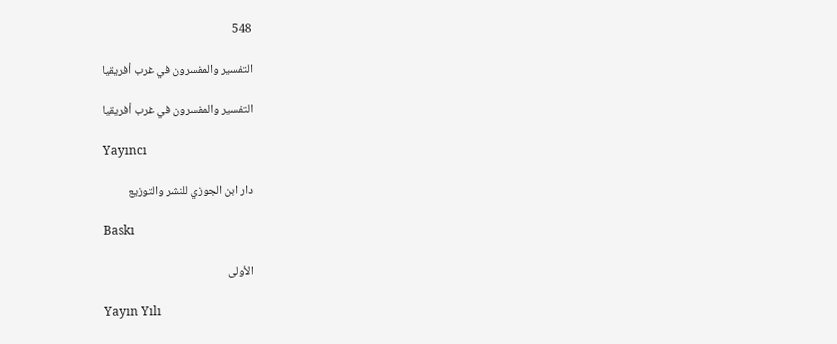548

التفسير والمفسرون في غرب أفريقيا

التفسير والمفسرون في غرب أفريقيا

Yayıncı

دار ابن الجوزي للنشر والتوزيع

Baskı

الأولى

Yayın Yılı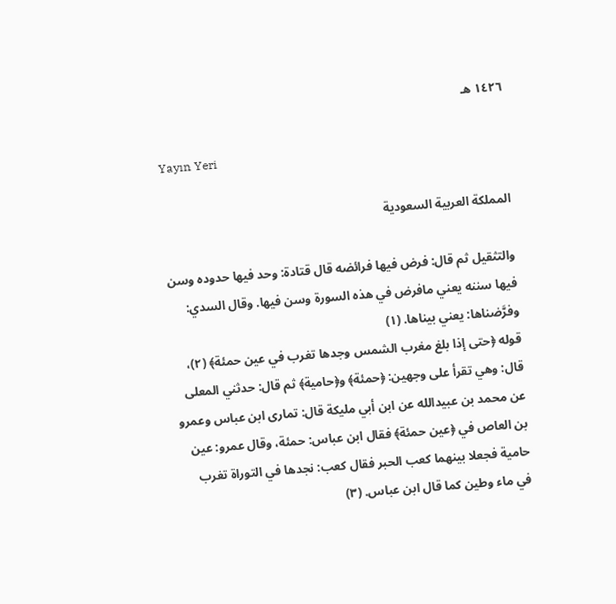١٤٢٦ هـ

Yayın Yeri

المملكة العربية السعودية

والتثقيل ثم قال: فرض فيها فرائضه قال قتادة: وحد فيها حدوده وسن فيها سننه يعني مافرض في هذه السورة وسن فيها. وقال السدي: وفرَّضناها: يعني بيناها. (١)
قوله ﴿حتى إذا بلغ مغرب الشمس وجدها تغرب في عين حمئة﴾ (٢)، قال: وهي تقرأ على وجهين: ﴿حمئة﴾ و﴿حامية﴾ ثم قال: حدثني المعلى عن محمد بن عبيدالله عن ابن أبي مليكة قال: تمارى ابن عباس وعمرو بن العاص في ﴿عين حمئة﴾ فقال ابن عباس: حمئة، وقال عمرو: عين حامية فجعلا بينهما كعب الحبر فقال كعب: نجدها في التوراة تغرب في ماء وطين كما قال ابن عباس. (٣)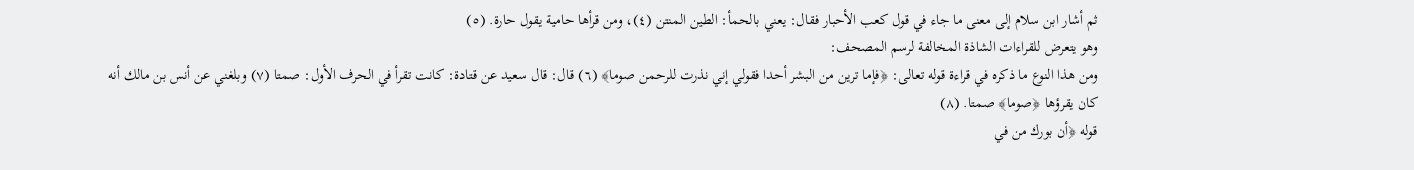ثم أشار ابن سلام إلى معنى ما جاء في قول كعب الأحبار فقال: يعني بالحمأ: الطين المنتن (٤)، ومن قرأها حامية يقول حارة. (٥)
وهو يتعرض للقراءات الشاذة المخالفة لرسم المصحف:
ومن هذا النوع ما ذكره في قراءة قوله تعالى: ﴿فإما ترين من البشر أحدا فقولي إني نذرت للرحمن صوما﴾ (٦) قال: قال سعيد عن قتادة: كانت تقرأ في الحرف الأول: صمتا (٧) وبلغني عن أنس بن مالك أنه كان يقرؤها ﴿صوما﴾ صمتا. (٨)
قوله ﴿أن بورك من في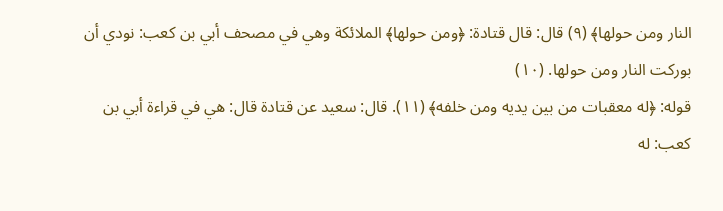النار ومن حولها﴾ (٩) قال: قال قتادة: ﴿ومن حولها﴾ الملائكة وهي في مصحف أبي بن كعب: نودي أن بوركت النار ومن حولها. (١٠)
قوله: ﴿له معقبات من بين يديه ومن خلفه﴾ (١١). قال: سعيد عن قتادة قال: هي في قراءة أبي بن كعب: له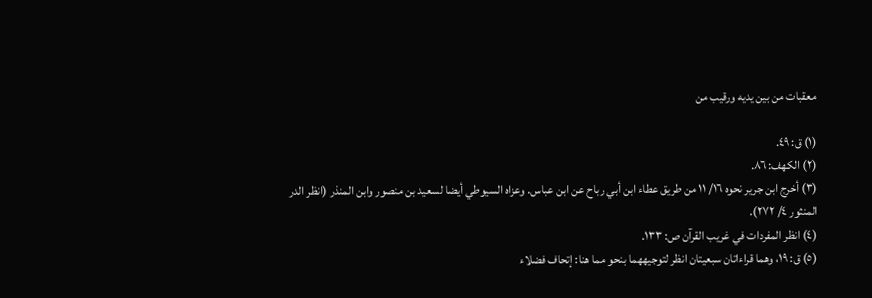معقبات من بين يديه ورقيب من

(١) ق: ٤٩.
(٢) الكهف: ٨٦.
(٣) أخرج ابن جرير نحوه ١٦/ ١١ من طريق عطاء ابن أبي رباح عن ابن عباس. وعزاه السيوطي أيضا لسعيد بن منصور وابن المنذر (انظر الدر المنثور ٤/ ٢٧٢).
(٤) انظر المفردات في غريب القرآن ص: ١٣٣.
(٥) ق: ١٩، وهما قراءاتان سبعيتان انظر لتوجيههما بنحو مما هنا: إتحاف فضلاء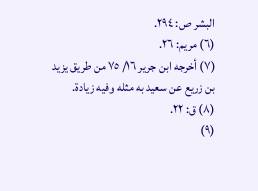البشر ص: ٢٩٤.
(٦) مريم: ٢٦.
(٧) أخرجه ابن جرير ١٦/ ٧٥ من طريق يزيد بن زريع عن سعيد به مثله وفيه زيادة.
(٨) ق: ٢٢.
(٩)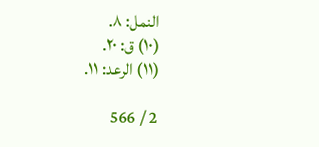النمل: ٨.
(١٠) ق: ٢٠.
(١١) الرعد: ١١.

2 / 566